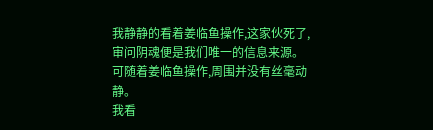我静静的看着姜临鱼操作,这家伙死了,审问阴魂便是我们唯一的信息来源。
可随着姜临鱼操作,周围并没有丝毫动静。
我看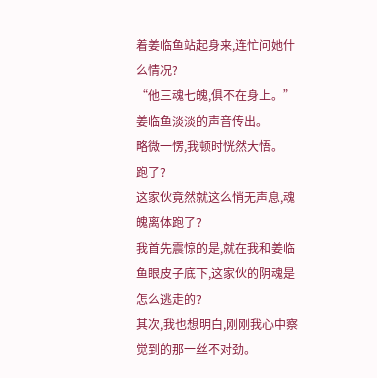着姜临鱼站起身来,连忙问她什么情况?
“他三魂七魄,俱不在身上。”姜临鱼淡淡的声音传出。
略微一愣,我顿时恍然大悟。
跑了?
这家伙竟然就这么悄无声息,魂魄离体跑了?
我首先震惊的是,就在我和姜临鱼眼皮子底下,这家伙的阴魂是怎么逃走的?
其次,我也想明白,刚刚我心中察觉到的那一丝不对劲。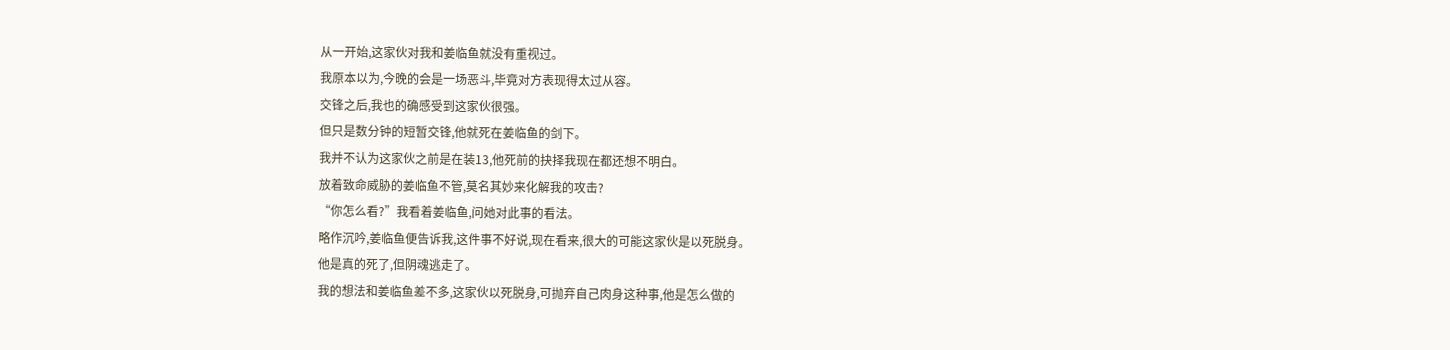从一开始,这家伙对我和姜临鱼就没有重视过。
我原本以为,今晚的会是一场恶斗,毕竟对方表现得太过从容。
交锋之后,我也的确感受到这家伙很强。
但只是数分钟的短暂交锋,他就死在姜临鱼的剑下。
我并不认为这家伙之前是在装13,他死前的抉择我现在都还想不明白。
放着致命威胁的姜临鱼不管,莫名其妙来化解我的攻击?
“你怎么看?”我看着姜临鱼,问她对此事的看法。
略作沉吟,姜临鱼便告诉我,这件事不好说,现在看来,很大的可能这家伙是以死脱身。
他是真的死了,但阴魂逃走了。
我的想法和姜临鱼差不多,这家伙以死脱身,可抛弃自己肉身这种事,他是怎么做的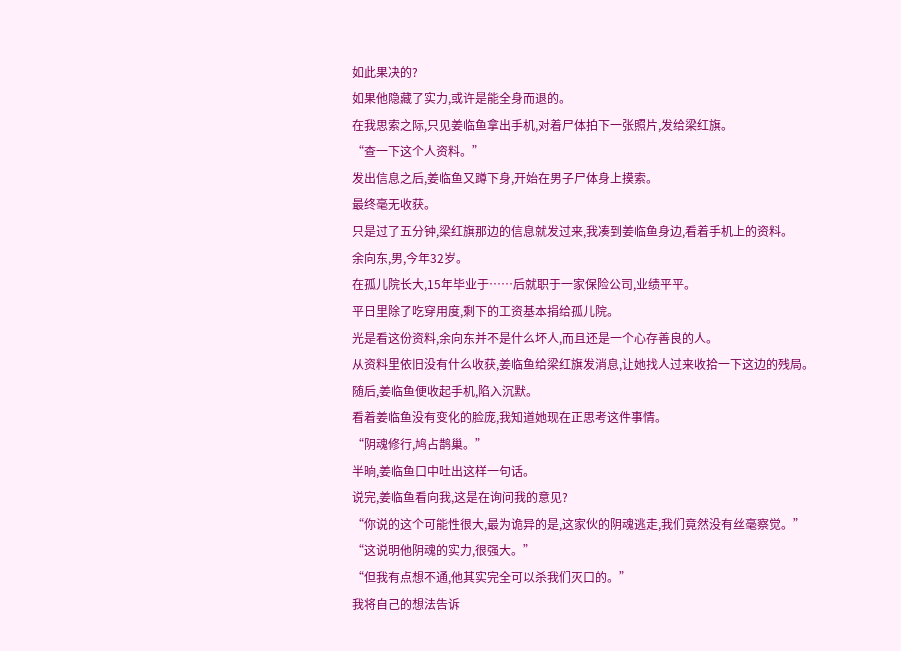如此果决的?
如果他隐藏了实力,或许是能全身而退的。
在我思索之际,只见姜临鱼拿出手机,对着尸体拍下一张照片,发给梁红旗。
“查一下这个人资料。”
发出信息之后,姜临鱼又蹲下身,开始在男子尸体身上摸索。
最终毫无收获。
只是过了五分钟,梁红旗那边的信息就发过来,我凑到姜临鱼身边,看着手机上的资料。
余向东,男,今年32岁。
在孤儿院长大,15年毕业于……后就职于一家保险公司,业绩平平。
平日里除了吃穿用度,剩下的工资基本捐给孤儿院。
光是看这份资料,余向东并不是什么坏人,而且还是一个心存善良的人。
从资料里依旧没有什么收获,姜临鱼给梁红旗发消息,让她找人过来收拾一下这边的残局。
随后,姜临鱼便收起手机,陷入沉默。
看着姜临鱼没有变化的脸庞,我知道她现在正思考这件事情。
“阴魂修行,鸠占鹊巢。”
半晌,姜临鱼口中吐出这样一句话。
说完,姜临鱼看向我,这是在询问我的意见?
“你说的这个可能性很大,最为诡异的是,这家伙的阴魂逃走,我们竟然没有丝毫察觉。”
“这说明他阴魂的实力,很强大。”
“但我有点想不通,他其实完全可以杀我们灭口的。”
我将自己的想法告诉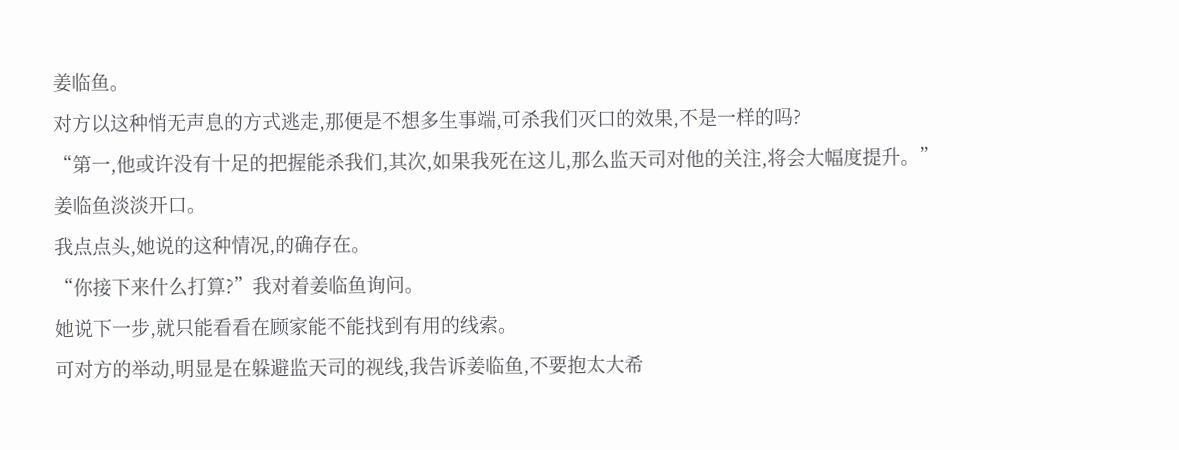姜临鱼。
对方以这种悄无声息的方式逃走,那便是不想多生事端,可杀我们灭口的效果,不是一样的吗?
“第一,他或许没有十足的把握能杀我们,其次,如果我死在这儿,那么监天司对他的关注,将会大幅度提升。”
姜临鱼淡淡开口。
我点点头,她说的这种情况,的确存在。
“你接下来什么打算?”我对着姜临鱼询问。
她说下一步,就只能看看在顾家能不能找到有用的线索。
可对方的举动,明显是在躲避监天司的视线,我告诉姜临鱼,不要抱太大希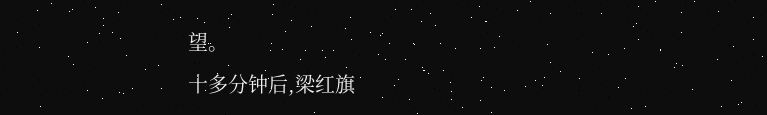望。
十多分钟后,梁红旗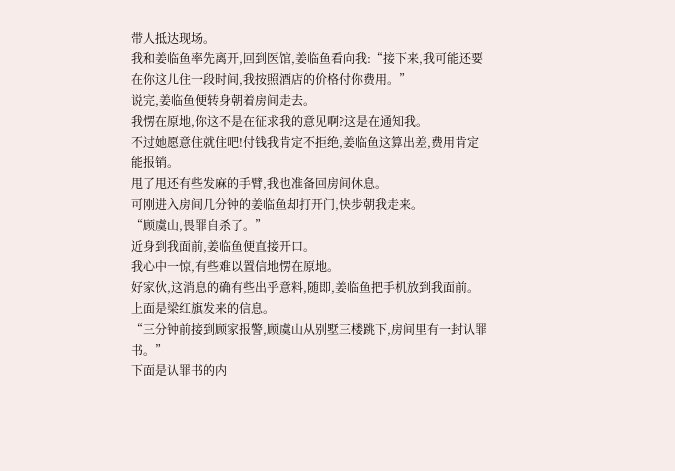带人抵达现场。
我和姜临鱼率先离开,回到医馆,姜临鱼看向我:“接下来,我可能还要在你这儿住一段时间,我按照酒店的价格付你费用。”
说完,姜临鱼便转身朝着房间走去。
我愣在原地,你这不是在征求我的意见啊?这是在通知我。
不过她愿意住就住吧!付钱我肯定不拒绝,姜临鱼这算出差,费用肯定能报销。
甩了甩还有些发麻的手臂,我也准备回房间休息。
可刚进入房间几分钟的姜临鱼却打开门,快步朝我走来。
“顾虞山,畏罪自杀了。”
近身到我面前,姜临鱼便直接开口。
我心中一惊,有些难以置信地愣在原地。
好家伙,这消息的确有些出乎意料,随即,姜临鱼把手机放到我面前。
上面是梁红旗发来的信息。
“三分钟前接到顾家报警,顾虞山从别墅三楼跳下,房间里有一封认罪书。”
下面是认罪书的内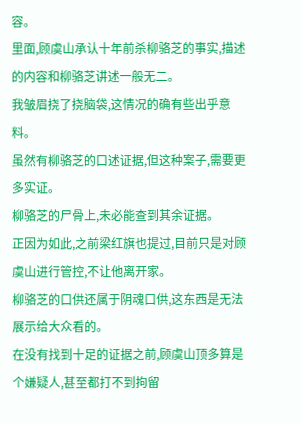容。
里面,顾虞山承认十年前杀柳骆芝的事实,描述的内容和柳骆芝讲述一般无二。
我皱眉挠了挠脑袋,这情况的确有些出乎意料。
虽然有柳骆芝的口述证据,但这种案子,需要更多实证。
柳骆芝的尸骨上,未必能查到其余证据。
正因为如此,之前梁红旗也提过,目前只是对顾虞山进行管控,不让他离开家。
柳骆芝的口供还属于阴魂口供,这东西是无法展示给大众看的。
在没有找到十足的证据之前,顾虞山顶多算是个嫌疑人,甚至都打不到拘留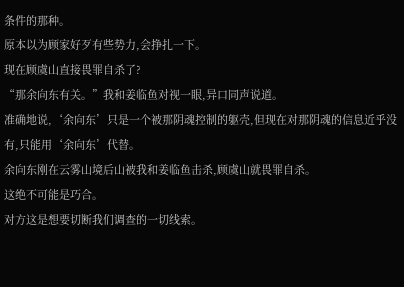条件的那种。
原本以为顾家好歹有些势力,会挣扎一下。
现在顾虞山直接畏罪自杀了?
“那余向东有关。”我和姜临鱼对视一眼,异口同声说道。
准确地说,‘余向东’只是一个被那阴魂控制的躯壳,但现在对那阴魂的信息近乎没有,只能用‘余向东’代替。
余向东刚在云雾山境后山被我和姜临鱼击杀,顾虞山就畏罪自杀。
这绝不可能是巧合。
对方这是想要切断我们调查的一切线索。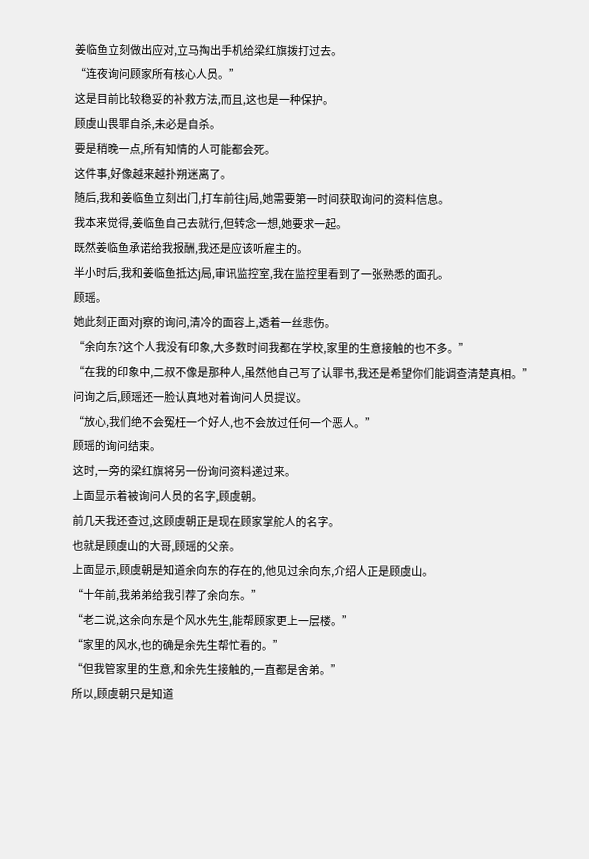姜临鱼立刻做出应对,立马掏出手机给梁红旗拨打过去。
“连夜询问顾家所有核心人员。”
这是目前比较稳妥的补救方法,而且,这也是一种保护。
顾虞山畏罪自杀,未必是自杀。
要是稍晚一点,所有知情的人可能都会死。
这件事,好像越来越扑朔迷离了。
随后,我和姜临鱼立刻出门,打车前往j局,她需要第一时间获取询问的资料信息。
我本来觉得,姜临鱼自己去就行,但转念一想,她要求一起。
既然姜临鱼承诺给我报酬,我还是应该听雇主的。
半小时后,我和姜临鱼抵达j局,审讯监控室,我在监控里看到了一张熟悉的面孔。
顾瑶。
她此刻正面对j察的询问,清冷的面容上,透着一丝悲伤。
“余向东?这个人我没有印象,大多数时间我都在学校,家里的生意接触的也不多。”
“在我的印象中,二叔不像是那种人,虽然他自己写了认罪书,我还是希望你们能调查清楚真相。”
问询之后,顾瑶还一脸认真地对着询问人员提议。
“放心,我们绝不会冤枉一个好人,也不会放过任何一个恶人。”
顾瑶的询问结束。
这时,一旁的梁红旗将另一份询问资料递过来。
上面显示着被询问人员的名字,顾虞朝。
前几天我还查过,这顾虞朝正是现在顾家掌舵人的名字。
也就是顾虞山的大哥,顾瑶的父亲。
上面显示,顾虞朝是知道余向东的存在的,他见过余向东,介绍人正是顾虞山。
“十年前,我弟弟给我引荐了余向东。”
“老二说,这余向东是个风水先生,能帮顾家更上一层楼。”
“家里的风水,也的确是余先生帮忙看的。”
“但我管家里的生意,和余先生接触的,一直都是舍弟。”
所以,顾虞朝只是知道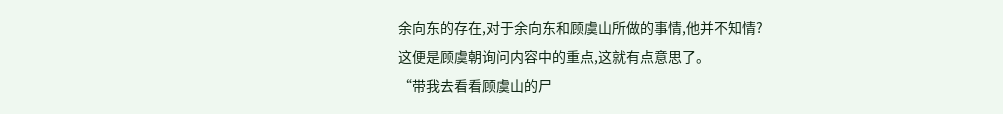余向东的存在,对于余向东和顾虞山所做的事情,他并不知情?
这便是顾虞朝询问内容中的重点,这就有点意思了。
“带我去看看顾虞山的尸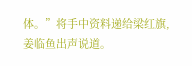体。”将手中资料递给梁红旗,姜临鱼出声说道。